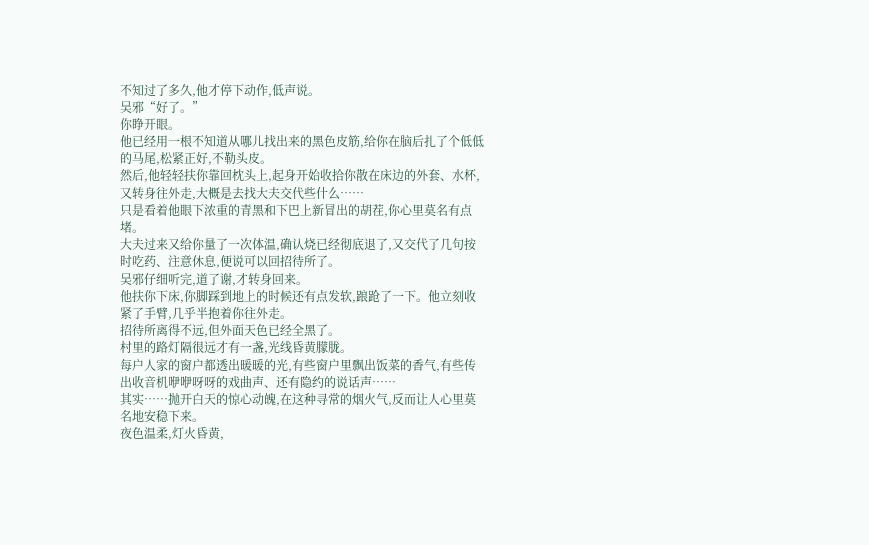不知过了多久,他才停下动作,低声说。
吴邪“好了。”
你睁开眼。
他已经用一根不知道从哪儿找出来的黑色皮筋,给你在脑后扎了个低低的马尾,松紧正好,不勒头皮。
然后,他轻轻扶你靠回枕头上,起身开始收拾你散在床边的外套、水杯,又转身往外走,大概是去找大夫交代些什么……
只是看着他眼下浓重的青黑和下巴上新冒出的胡茬,你心里莫名有点堵。
大夫过来又给你量了一次体温,确认烧已经彻底退了,又交代了几句按时吃药、注意休息,便说可以回招待所了。
吴邪仔细听完,道了谢,才转身回来。
他扶你下床,你脚踩到地上的时候还有点发软,踉跄了一下。他立刻收紧了手臂,几乎半抱着你往外走。
招待所离得不远,但外面天色已经全黑了。
村里的路灯隔很远才有一盏,光线昏黄朦胧。
每户人家的窗户都透出暖暖的光,有些窗户里飘出饭菜的香气,有些传出收音机咿咿呀呀的戏曲声、还有隐约的说话声……
其实……抛开白天的惊心动魄,在这种寻常的烟火气,反而让人心里莫名地安稳下来。
夜色温柔,灯火昏黄,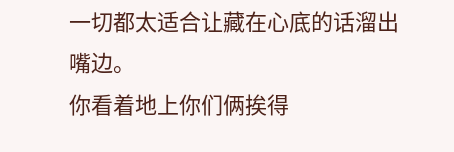一切都太适合让藏在心底的话溜出嘴边。
你看着地上你们俩挨得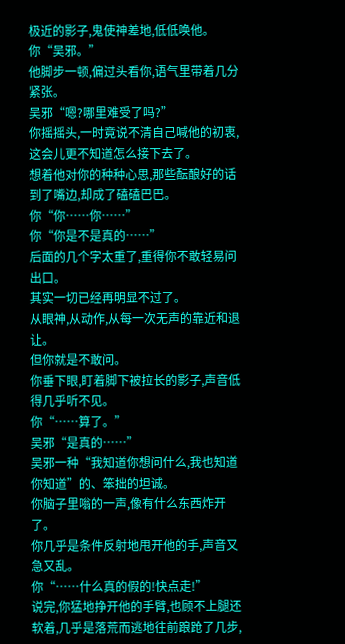极近的影子,鬼使神差地,低低唤他。
你“吴邪。”
他脚步一顿,偏过头看你,语气里带着几分紧张。
吴邪“嗯?哪里难受了吗?”
你摇摇头,一时竟说不清自己喊他的初衷,这会儿更不知道怎么接下去了。
想着他对你的种种心思,那些酝酿好的话到了嘴边,却成了磕磕巴巴。
你“你……你……”
你“你是不是真的……”
后面的几个字太重了,重得你不敢轻易问出口。
其实一切已经再明显不过了。
从眼神,从动作,从每一次无声的靠近和退让。
但你就是不敢问。
你垂下眼,盯着脚下被拉长的影子,声音低得几乎听不见。
你“……算了。”
吴邪“是真的……”
吴邪一种“我知道你想问什么,我也知道你知道”的、笨拙的坦诚。
你脑子里嗡的一声,像有什么东西炸开了。
你几乎是条件反射地甩开他的手,声音又急又乱。
你“……什么真的假的!快点走!”
说完,你猛地挣开他的手臂,也顾不上腿还软着,几乎是落荒而逃地往前踉跄了几步,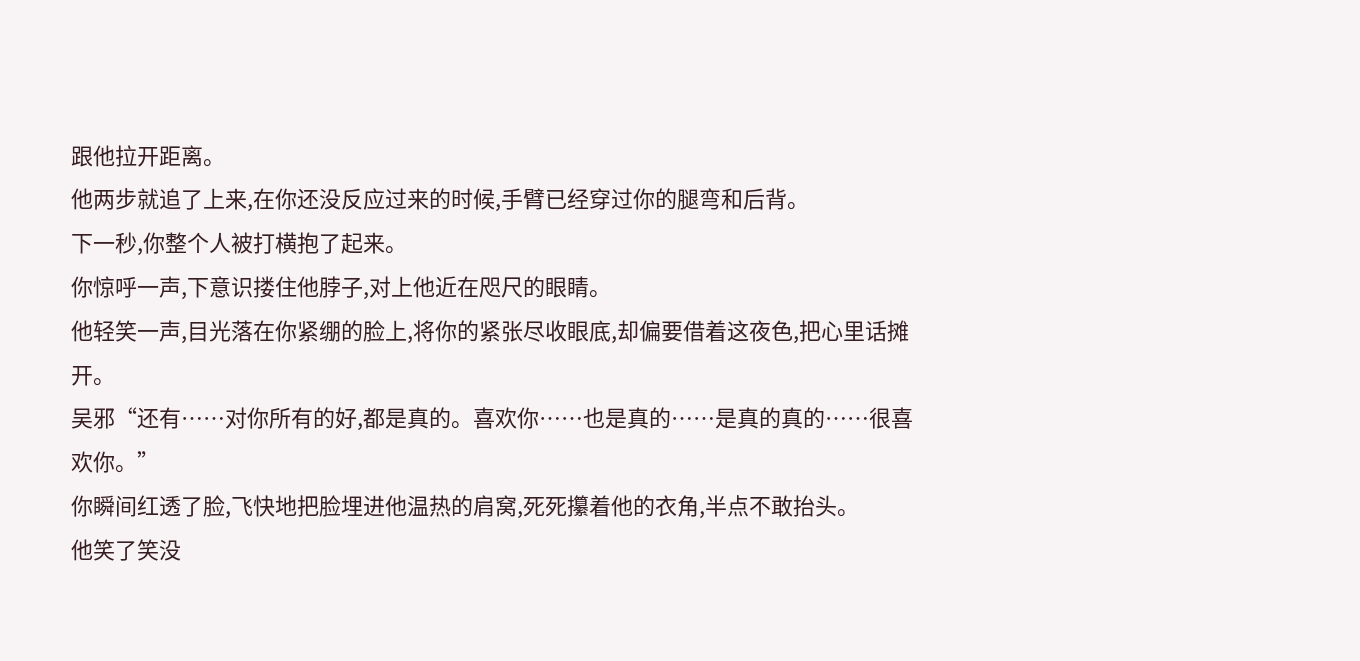跟他拉开距离。
他两步就追了上来,在你还没反应过来的时候,手臂已经穿过你的腿弯和后背。
下一秒,你整个人被打横抱了起来。
你惊呼一声,下意识搂住他脖子,对上他近在咫尺的眼睛。
他轻笑一声,目光落在你紧绷的脸上,将你的紧张尽收眼底,却偏要借着这夜色,把心里话摊开。
吴邪“还有……对你所有的好,都是真的。喜欢你……也是真的……是真的真的……很喜欢你。”
你瞬间红透了脸,飞快地把脸埋进他温热的肩窝,死死攥着他的衣角,半点不敢抬头。
他笑了笑没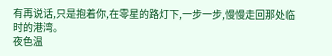有再说话,只是抱着你,在零星的路灯下,一步一步,慢慢走回那处临时的港湾。
夜色温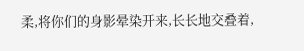柔,将你们的身影晕染开来,长长地交叠着,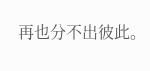再也分不出彼此。